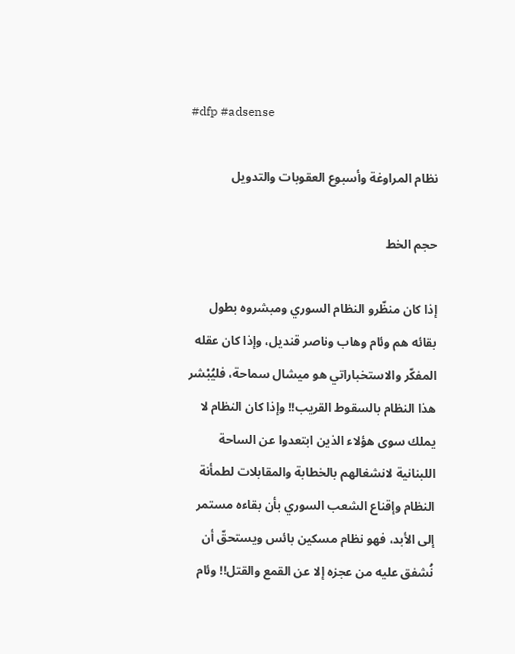#dfp #adsense

نظام المراوغة وأسبوع العقوبات والتدويل

حجم الخط

إذا كان منظّرو النظام السوري ومبشروه بطول بقائه هم وئام وهاب وناصر قنديل، وإذا كان عقله المفكّر والاستخباراتي هو ميشال سماحة، فليُبْشر هذا النظام بالسقوط القريب!! وإذا كان النظام لا يملك سوى هؤلاء الذين ابتعدوا عن الساحة اللبنانية لانشغالهم بالخطابة والمقابلات لطمأنة النظام وإقناع الشعب السوري بأن بقاءه مستمر إلى الأبد، فهو نظام مسكين بائس ويستحقّ أن نُشفق عليه من عجزه إلا عن القمع والقتل!! وئام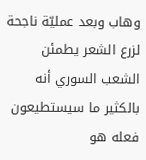وهاب وبعد عمليّة ناجحة لزرع الشعر يطمئن الشعب السوري أنه بالكثير ما سيستطيعون فعله هو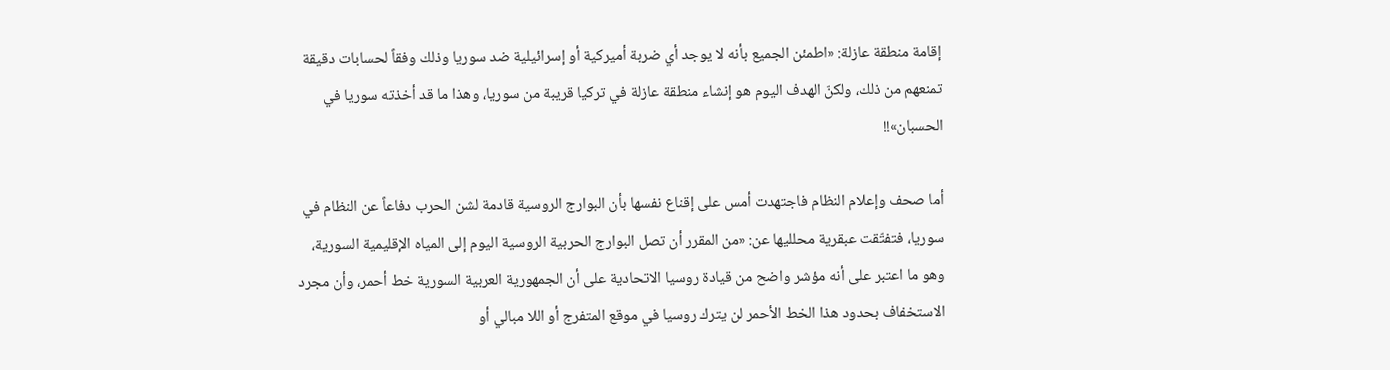إقامة منطقة عازلة: «اطمئن الجميع بأنه لا يوجد أي ضربة أميركية أو إسرائيلية ضد سوريا وذلك وفقاً لحسابات دقيقة تمنعهم من ذلك، ولكنّ الهدف اليوم هو إنشاء منطقة عازلة في تركيا قريبة من سوريا، وهذا ما قد أخذته سوريا في الحسبان»!!

أما صحف وإعلام النظام فاجتهدت أمس على إقناع نفسها بأن البوارج الروسية قادمة لشن الحرب دفاعاً عن النظام في سوريا، فتفتّقت عبقرية محلليها عن: «من المقرر أن تصل البوارج الحربية الروسية اليوم إلى المياه الإقليمية السورية، وهو ما اعتبر على أنه مؤشر واضح من قيادة روسيا الاتحادية على أن الجمهورية العربية السورية خط أحمر، وأن مجرد الاستخفاف بحدود هذا الخط الأحمر لن يترك روسيا في موقع المتفرج أو اللا مبالي أو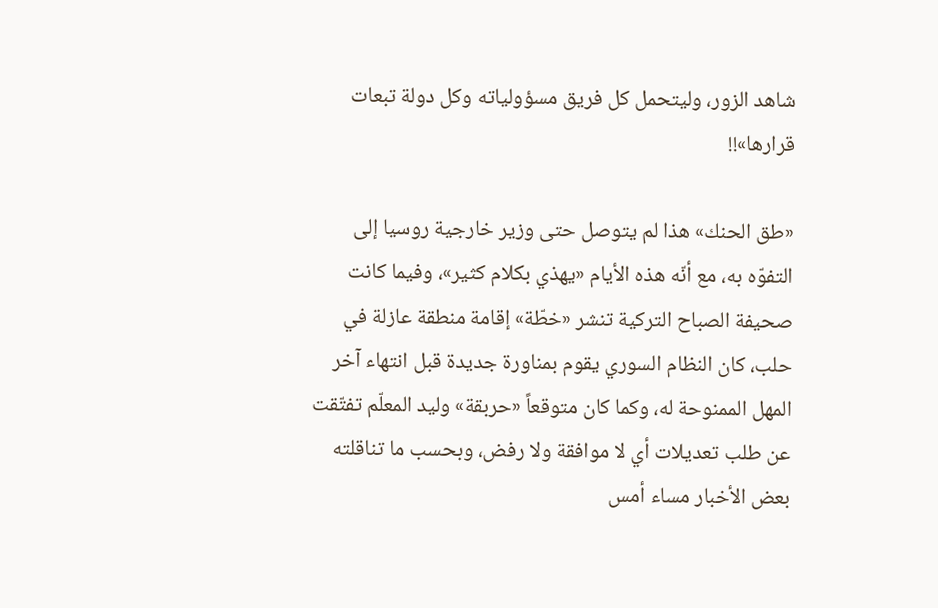شاهد الزور، وليتحمل كل فريق مسؤولياته وكل دولة تبعات قرارها»!!

«طق الحنك» هذا لم يتوصل حتى وزير خارجية روسيا إلى التفوّه به، مع أنّه هذه الأيام «يهذي بكلام كثير»، وفيما كانت صحيفة الصباح التركية تنشر «خطّة» إقامة منطقة عازلة في حلب، كان النظام السوري يقوم بمناورة جديدة قبل انتهاء آخر المهل الممنوحة له، وكما كان متوقعاً «حربقة» وليد المعلّم تفتّقت عن طلب تعديلات أي لا موافقة ولا رفض، وبحسب ما تناقلته بعض الأخبار مساء أمس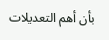بأن أهم التعديلات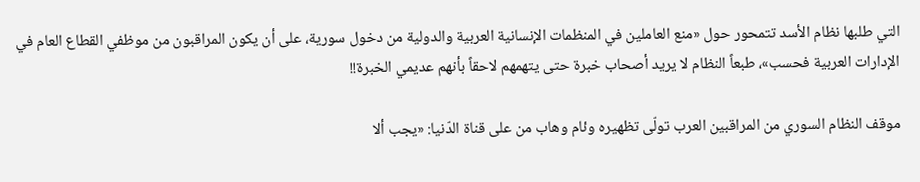التي طلبها نظام الأسد تتمحور حول «منع العاملين في المنظمات الإنسانية العربية والدولية من دخول سورية، على أن يكون المراقبون من موظفي القطاع العام في الإدارات العربية فحسب»، طبعاً النظام لا يريد أصحاب خبرة حتى يتهمهم لاحقاً بأنهم عديمي الخبرة!!

موقف النظام السوري من المراقبين العرب تولّى تظهيره وئام وهاب من على قناة الدّنيا: «يجب ألا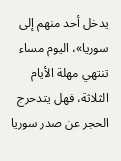يدخل أحد منهم إلى سوريا»، اليوم مساء تنتهي مهلة الأيام الثلاثة، فهل يتدحرج الحجر عن صدر سوريا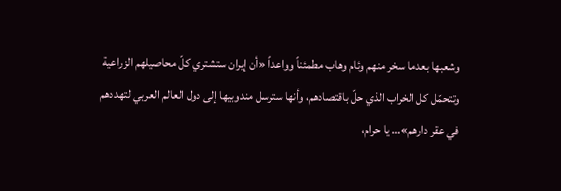وشعبها بعدما سخر منهم وئام وهاب مطمئناً وواعداً «أن إيران ستشتري كلّ محاصيلهم الزراعية وتتحمّل كل الخراب الذي حلّ باقتصادهم، وأنها سترسل مندوبيها إلى دول العالم العربي لتهددهم في عقر دارهم»… يا حرام،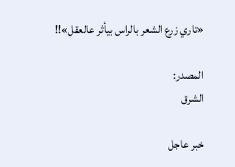«تاري زرع الشعر بالراس بيأثر عالعقل»!!

المصدر:
الشرق

خبر عاجل